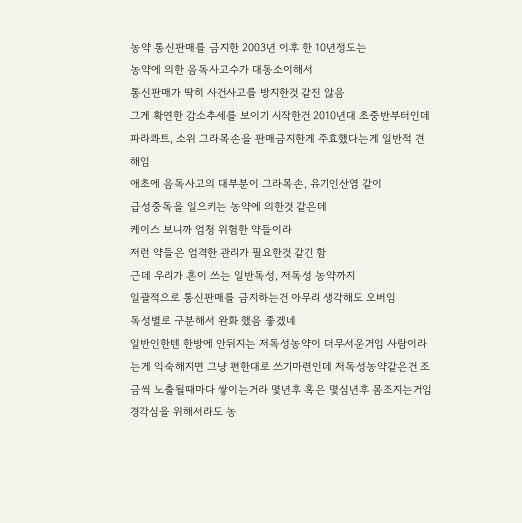농약 통신판매를 금지한 2003년 이후 한 10년정도는
농약에 의한 음독사고수가 대동소이해서
통신판매가 딱히 사건사고를 방지한것 같진 않음
그게 확연한 감소추세를 보이기 시작한건 2010년대 초중반부터인데
파라콰트, 소위 그라목손을 판매금지한게 주효했다는게 일반적 견해임
애초에 음독사고의 대부분이 그라목손, 유기인산염 같이
급성중독을 일으키는 농약에 의한것 같은데
케이스 보니까 엄청 위험한 약들이라
저런 약들은 엄격한 관리가 필요한것 같긴 함
근데 우리가 흔이 쓰는 일반독성, 저독성 농약까지
일괄적으로 통신판매를 금지하는건 아무리 생각해도 오버임
독성별로 구분해서 완화 했음 좋겠네
일반인한텐 한방에 안뒤지는 저독성농약이 더무서운거임 사람이라는게 익숙해지면 그냥 편한대로 쓰기마련인데 저독성농약같은건 조금씩 노출될때마다 쌓이는거라 몇년후 혹은 몇심년후 몸조지는거임 경각심을 위해서라도 농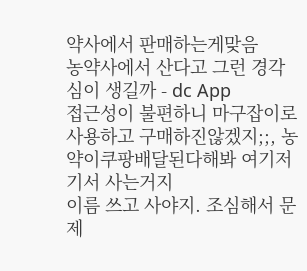약사에서 판매하는게맞음
농약사에서 산다고 그런 경각심이 생길까 - dc App
접근성이 불편하니 마구잡이로 사용하고 구매하진않겠지;;, 농약이쿠팡배달된다해봐 여기저기서 사는거지
이름 쓰고 사야지. 조심해서 문제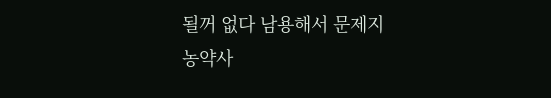될꺼 없다 남용해서 문제지
농약사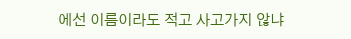에선 이름이라도 적고 사고가지 않냐